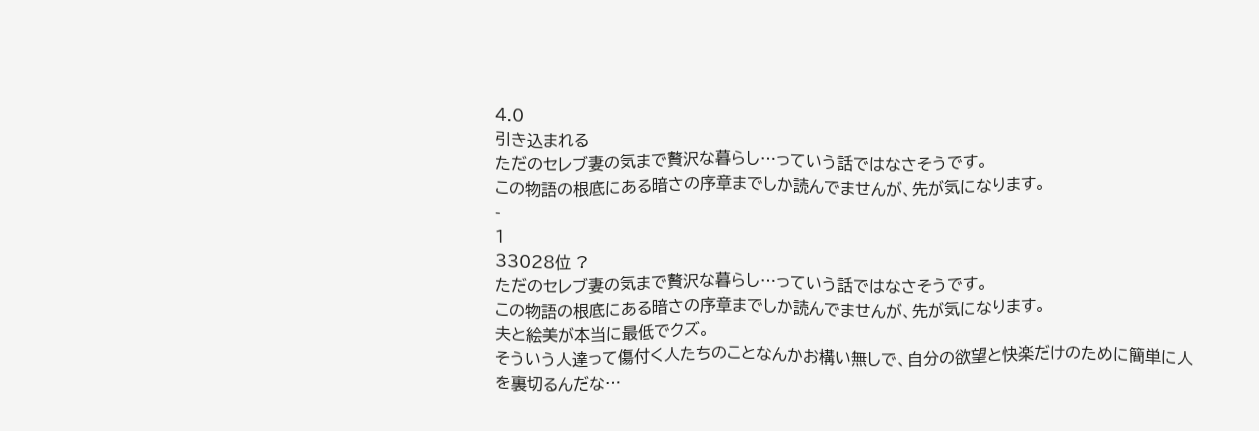4.0
引き込まれる
ただのセレブ妻の気まで贅沢な暮らし…っていう話ではなさそうです。
この物語の根底にある暗さの序章までしか読んでませんが、先が気になります。
-
1
33028位 ?
ただのセレブ妻の気まで贅沢な暮らし…っていう話ではなさそうです。
この物語の根底にある暗さの序章までしか読んでませんが、先が気になります。
夫と絵美が本当に最低でクズ。
そういう人達って傷付く人たちのことなんかお構い無しで、自分の欲望と快楽だけのために簡単に人を裏切るんだな…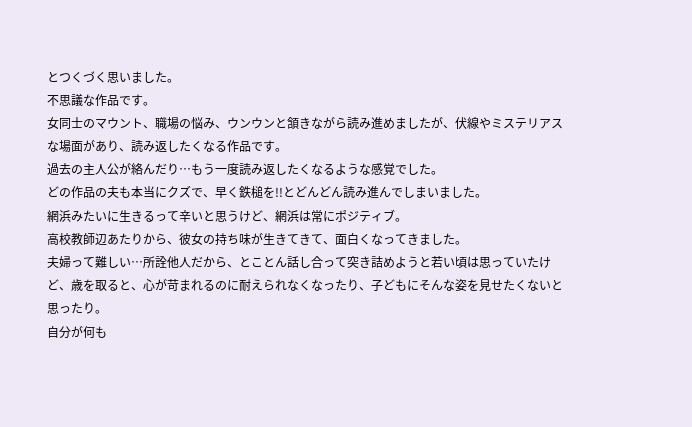とつくづく思いました。
不思議な作品です。
女同士のマウント、職場の悩み、ウンウンと頷きながら読み進めましたが、伏線やミステリアスな場面があり、読み返したくなる作品です。
過去の主人公が絡んだり…もう一度読み返したくなるような感覚でした。
どの作品の夫も本当にクズで、早く鉄槌を!!とどんどん読み進んでしまいました。
網浜みたいに生きるって辛いと思うけど、網浜は常にポジティブ。
高校教師辺あたりから、彼女の持ち味が生きてきて、面白くなってきました。
夫婦って難しい…所詮他人だから、とことん話し合って突き詰めようと若い頃は思っていたけど、歳を取ると、心が苛まれるのに耐えられなくなったり、子どもにそんな姿を見せたくないと思ったり。
自分が何も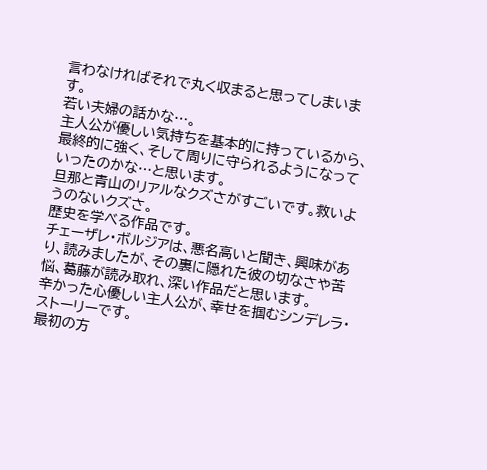言わなければそれで丸く収まると思ってしまいます。
若い夫婦の話かな…。
主人公が優しい気持ちを基本的に持っているから、最終的に強く、そして周りに守られるようになっていったのかな…と思います。
旦那と青山のリアルなクズさがすごいです。救いようのないクズさ。
歴史を学べる作品です。
チェーザレ・ボルジアは、悪名高いと聞き、興味があり、読みましたが、その裏に隠れた彼の切なさや苦悩、葛藤が読み取れ、深い作品だと思います。
辛かった心優しい主人公が、幸せを掴むシンデレラ・ストーリーです。
最初の方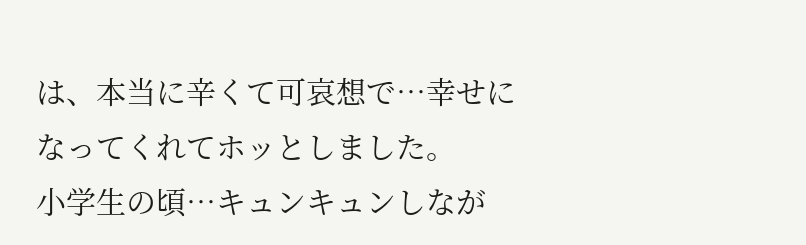は、本当に辛くて可哀想で…幸せになってくれてホッとしました。
小学生の頃…キュンキュンしなが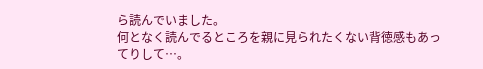ら読んでいました。
何となく読んでるところを親に見られたくない背徳感もあってりして…。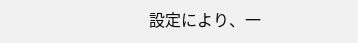設定により、一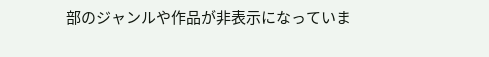部のジャンルや作品が非表示になっていま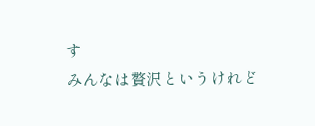す
みんなは贅沢というけれど